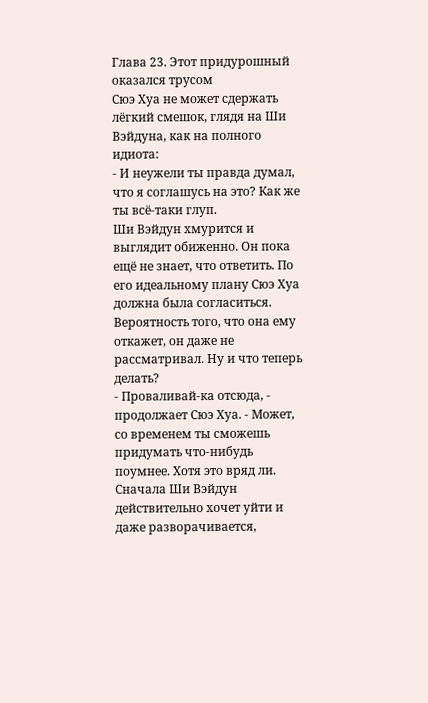Глава 23. Этот придурошный оказался трусом
Сюэ Хуа не может сдержать лёгкий смешок, глядя на Ши Вэйдуна, как на полного идиота:
- И неужели ты правда думал, что я соглашусь на это? Как же ты всё-таки глуп.
Ши Вэйдун хмурится и выглядит обиженно. Он пока ещё не знает, что ответить. По его идеальному плану Сюэ Хуа должна была согласиться. Вероятность того, что она ему откажет, он даже не рассматривал. Ну и что теперь делать?
- Проваливай-ка отсюда, - продолжает Сюэ Хуа. - Может, со временем ты сможешь придумать что-нибудь поумнее. Хотя это вряд ли.
Сначала Ши Вэйдун действительно хочет уйти и даже разворачивается,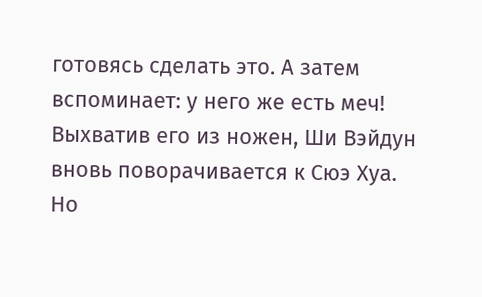готовясь сделать это. А затем вспоминает: у него же есть меч! Выхватив его из ножен, Ши Вэйдун вновь поворачивается к Сюэ Хуа.
Но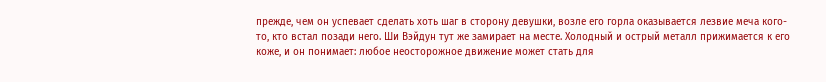прежде, чем он успевает сделать хоть шаг в сторону девушки, возле его горла оказывается лезвие меча кого-то, кто встал позади него. Ши Вэйдун тут же замирает на месте. Холодный и острый металл прижимается к его коже, и он понимает: любое неосторожное движение может стать для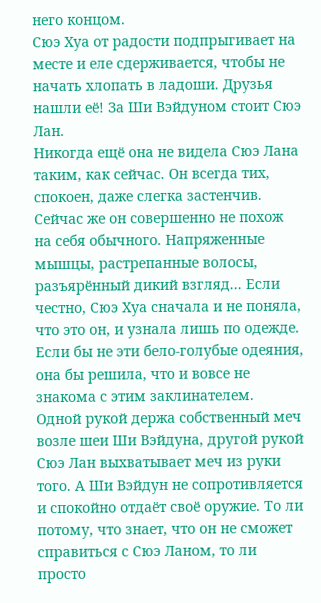него концом.
Сюэ Хуа от радости подпрыгивает на месте и еле сдерживается, чтобы не начать хлопать в ладоши. Друзья нашли её! За Ши Вэйдуном стоит Сюэ Лан.
Никогда ещё она не видела Сюэ Лана таким, как сейчас. Он всегда тих, спокоен, даже слегка застенчив. Сейчас же он совершенно не похож на себя обычного. Напряженные мышцы, растрепанные волосы, разъярённый дикий взгляд... Если честно, Сюэ Хуа сначала и не поняла, что это он, и узнала лишь по одежде. Если бы не эти бело-голубые одеяния, она бы решила, что и вовсе не знакома с этим заклинателем.
Одной рукой держа собственный меч возле шеи Ши Вэйдуна, другой рукой Сюэ Лан выхватывает меч из руки того. А Ши Вэйдун не сопротивляется и спокойно отдаёт своё оружие. То ли потому, что знает, что он не сможет справиться с Сюэ Ланом, то ли просто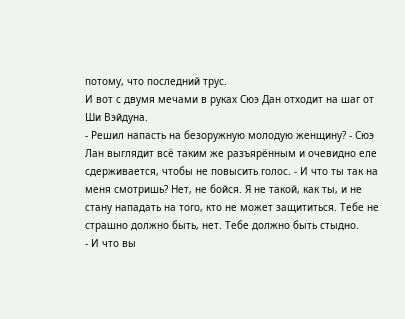потому, что последний трус.
И вот с двумя мечами в руках Сюэ Дан отходит на шаг от Ши Вэйдуна.
- Решил напасть на безоружную молодую женщину? - Сюэ Лан выглядит всё таким же разъярённым и очевидно еле сдерживается, чтобы не повысить голос. - И что ты так на меня смотришь? Нет, не бойся. Я не такой, как ты, и не стану нападать на того, кто не может защититься. Тебе не страшно должно быть, нет. Тебе должно быть стыдно.
- И что вы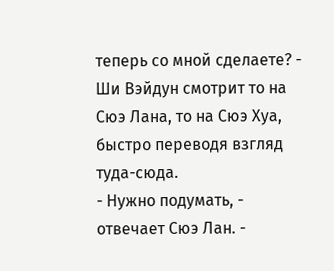теперь со мной сделаете? - Ши Вэйдун смотрит то на Сюэ Лана, то на Сюэ Хуа, быстро переводя взгляд туда-сюда.
- Нужно подумать, - отвечает Сюэ Лан. -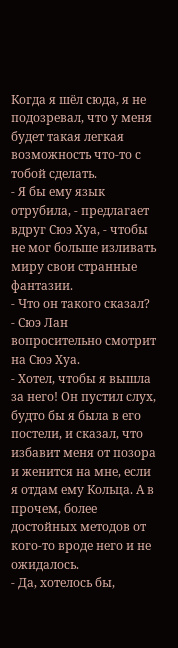Когда я шёл сюда, я не подозревал, что у меня будет такая легкая возможность что-то с тобой сделать.
- Я бы ему язык отрубила, - предлагает вдруг Сюэ Хуа, - чтобы не мог больше изливать миру свои странные фантазии.
- Что он такого сказал? - Сюэ Лан вопросительно смотрит на Сюэ Хуа.
- Хотел, чтобы я вышла за него! Он пустил слух, будто бы я была в его постели, и сказал, что избавит меня от позора и женится на мне, если я отдам ему Кольца. А в прочем, более достойных методов от кого-то вроде него и не ожидалось.
- Да, хотелось бы,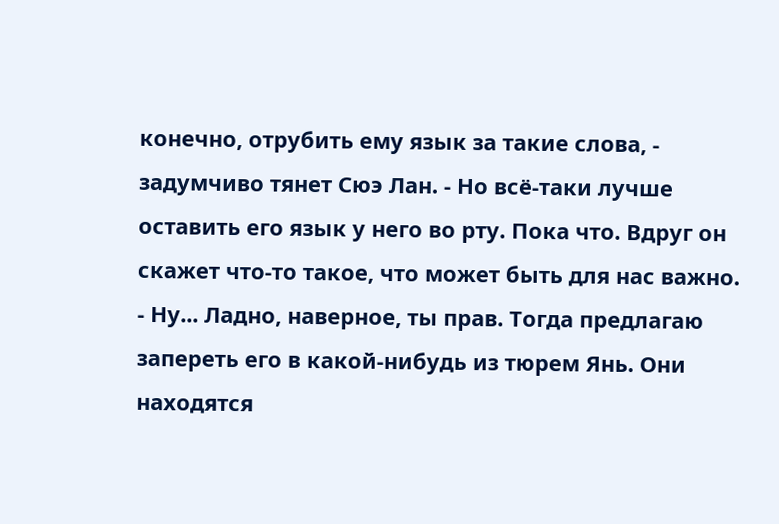конечно, отрубить ему язык за такие слова, - задумчиво тянет Сюэ Лан. - Но всё-таки лучше оставить его язык у него во рту. Пока что. Вдруг он скажет что-то такое, что может быть для нас важно.
- Ну... Ладно, наверное, ты прав. Тогда предлагаю запереть его в какой-нибудь из тюрем Янь. Они находятся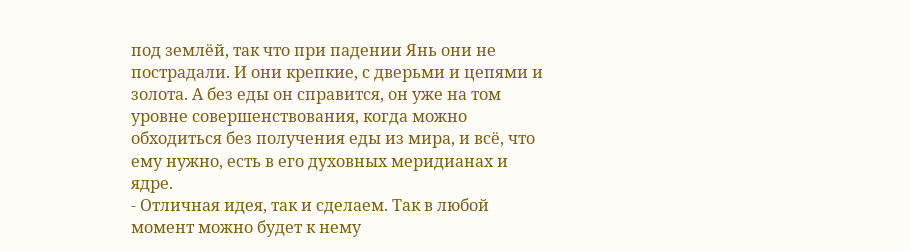под землёй, так что при падении Янь они не пострадали. И они крепкие, с дверьми и цепями и золота. А без еды он справится, он уже на том уровне совершенствования, когда можно обходиться без получения еды из мира, и всё, что ему нужно, есть в его духовных меридианах и ядре.
- Отличная идея, так и сделаем. Так в любой момент можно будет к нему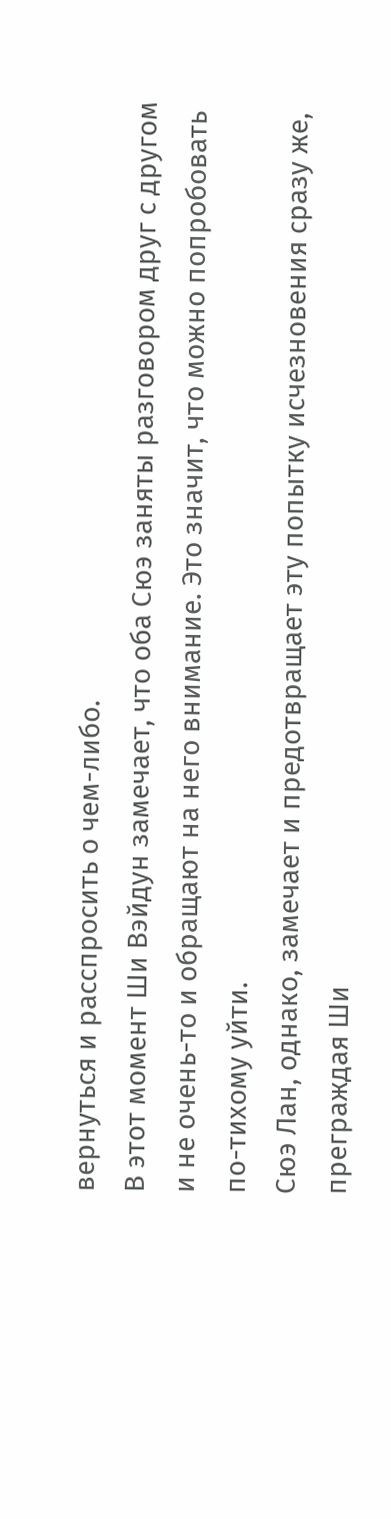вернуться и расспросить о чем-либо.
В этот момент Ши Вэйдун замечает, что оба Сюэ заняты разговором друг с другом и не очень-то и обращают на него внимание. Это значит, что можно попробовать по-тихому уйти.
Сюэ Лан, однако, замечает и предотвращает эту попытку исчезновения сразу же, преграждая Ши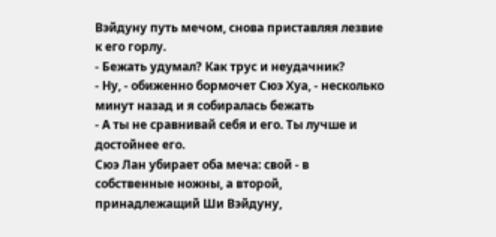Вэйдуну путь мечом, снова приставляя лезвие к его горлу.
- Бежать удумал? Как трус и неудачник?
- Ну, - обиженно бормочет Сюэ Хуа, - несколько минут назад и я собиралась бежать
- А ты не сравнивай себя и его. Ты лучше и достойнее его.
Сюэ Лан убирает оба меча: свой - в собственные ножны, а второй, принадлежащий Ши Вэйдуну,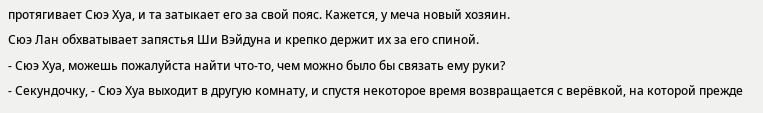протягивает Сюэ Хуа, и та затыкает его за свой пояс. Кажется, у меча новый хозяин.
Сюэ Лан обхватывает запястья Ши Вэйдуна и крепко держит их за его спиной.
- Сюэ Хуа, можешь пожалуйста найти что-то, чем можно было бы связать ему руки?
- Секундочку, - Сюэ Хуа выходит в другую комнату, и спустя некоторое время возвращается с верёвкой, на которой прежде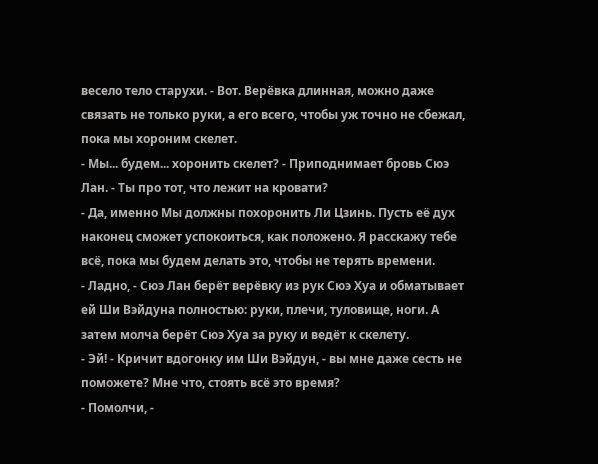весело тело старухи. - Вот. Верёвка длинная, можно даже связать не только руки, а его всего, чтобы уж точно не сбежал, пока мы хороним скелет.
- Мы... будем... хоронить скелет? - Приподнимает бровь Сюэ Лан. - Ты про тот, что лежит на кровати?
- Да, именно Мы должны похоронить Ли Цзинь. Пусть её дух наконец сможет успокоиться, как положено. Я расскажу тебе всё, пока мы будем делать это, чтобы не терять времени.
- Ладно, - Сюэ Лан берёт верёвку из рук Сюэ Хуа и обматывает ей Ши Вэйдуна полностью: руки, плечи, туловище, ноги. А затем молча берёт Сюэ Хуа за руку и ведёт к скелету.
- Эй! - Кричит вдогонку им Ши Вэйдун, - вы мне даже сесть не поможете? Мне что, стоять всё это время?
- Помолчи, -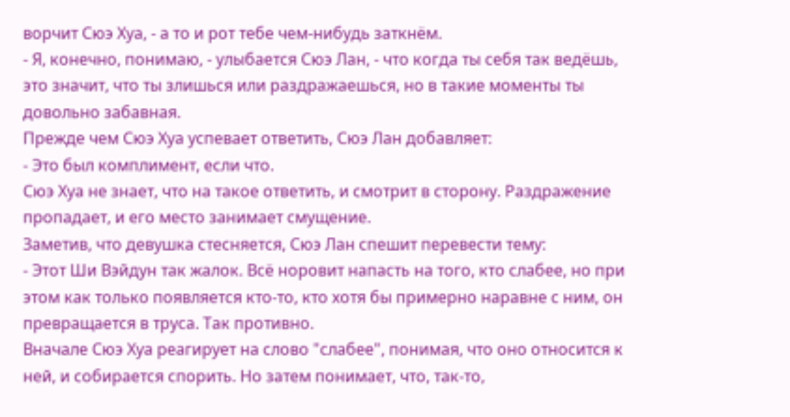ворчит Сюэ Хуа, - а то и рот тебе чем-нибудь заткнём.
- Я, конечно, понимаю, - улыбается Сюэ Лан, - что когда ты себя так ведёшь, это значит, что ты злишься или раздражаешься, но в такие моменты ты довольно забавная.
Прежде чем Сюэ Хуа успевает ответить, Сюэ Лан добавляет:
- Это был комплимент, если что.
Сюэ Хуа не знает, что на такое ответить, и смотрит в сторону. Раздражение пропадает, и его место занимает смущение.
Заметив, что девушка стесняется, Сюэ Лан спешит перевести тему:
- Этот Ши Вэйдун так жалок. Всё норовит напасть на того, кто слабее, но при этом как только появляется кто-то, кто хотя бы примерно наравне с ним, он превращается в труса. Так противно.
Вначале Сюэ Хуа реагирует на слово "слабее", понимая, что оно относится к ней, и собирается спорить. Но затем понимает, что, так-то,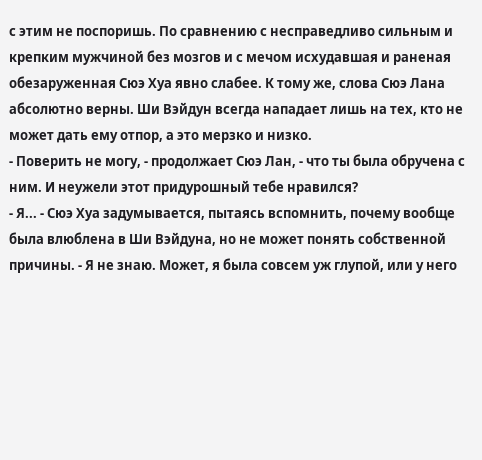с этим не поспоришь. По сравнению с несправедливо сильным и крепким мужчиной без мозгов и с мечом исхудавшая и раненая обезаруженная Сюэ Хуа явно слабее. К тому же, слова Сюэ Лана абсолютно верны. Ши Вэйдун всегда нападает лишь на тех, кто не может дать ему отпор, а это мерзко и низко.
- Поверить не могу, - продолжает Сюэ Лан, - что ты была обручена с ним. И неужели этот придурошный тебе нравился?
- Я... - Сюэ Хуа задумывается, пытаясь вспомнить, почему вообще была влюблена в Ши Вэйдуна, но не может понять собственной причины. - Я не знаю. Может, я была совсем уж глупой, или у него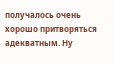получалось очень хорошо притворяться адекватным. Ну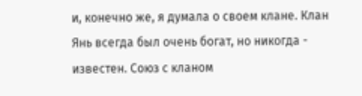и, конечно же, я думала о своем клане. Клан Янь всегда был очень богат, но никогда - известен. Союз с кланом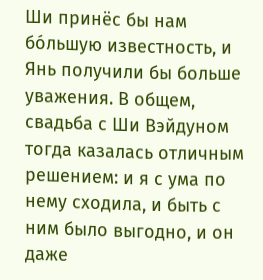Ши принёс бы нам бо́льшую известность, и Янь получили бы больше уважения. В общем, свадьба с Ши Вэйдуном тогда казалась отличным решением: и я с ума по нему сходила, и быть с ним было выгодно, и он даже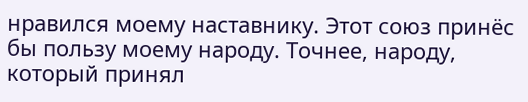нравился моему наставнику. Этот союз принёс бы пользу моему народу. Точнее, народу, который принял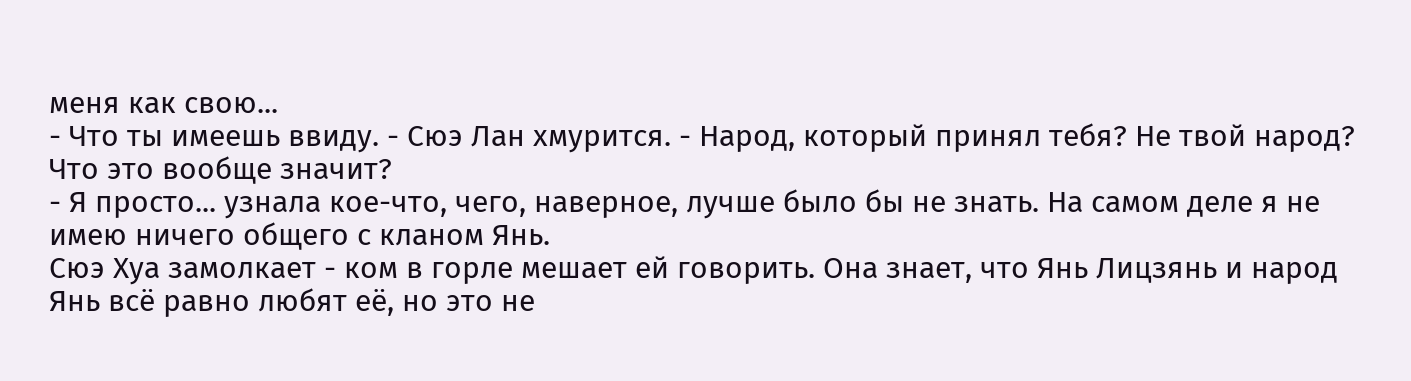меня как свою...
- Что ты имеешь ввиду. - Сюэ Лан хмурится. - Народ, который принял тебя? Не твой народ? Что это вообще значит?
- Я просто... узнала кое-что, чего, наверное, лучше было бы не знать. На самом деле я не имею ничего общего с кланом Янь.
Сюэ Хуа замолкает - ком в горле мешает ей говорить. Она знает, что Янь Лицзянь и народ Янь всё равно любят её, но это не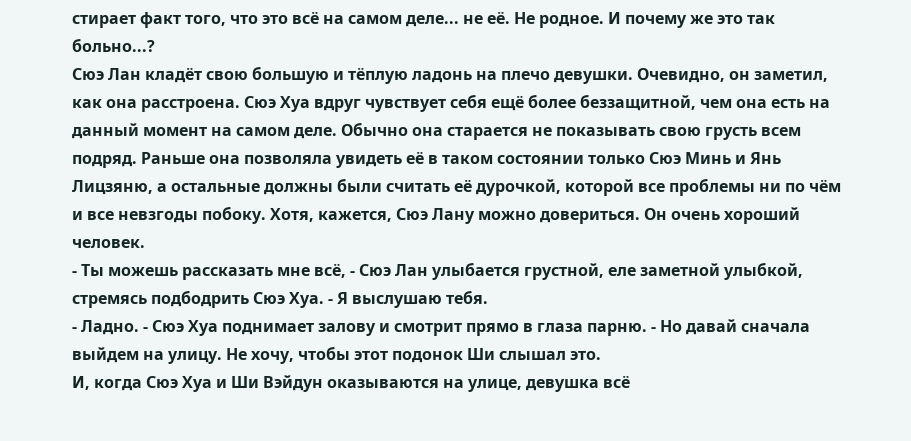стирает факт того, что это всё на самом деле... не её. Не родное. И почему же это так больно...?
Сюэ Лан кладёт свою большую и тёплую ладонь на плечо девушки. Очевидно, он заметил, как она расстроена. Сюэ Хуа вдруг чувствует себя ещё более беззащитной, чем она есть на данный момент на самом деле. Обычно она старается не показывать свою грусть всем подряд. Раньше она позволяла увидеть её в таком состоянии только Сюэ Минь и Янь Лицзяню, а остальные должны были считать её дурочкой, которой все проблемы ни по чём и все невзгоды побоку. Хотя, кажется, Сюэ Лану можно довериться. Он очень хороший человек.
- Ты можешь рассказать мне всё, - Сюэ Лан улыбается грустной, еле заметной улыбкой, стремясь подбодрить Сюэ Хуа. - Я выслушаю тебя.
- Ладно. - Сюэ Хуа поднимает залову и смотрит прямо в глаза парню. - Но давай сначала выйдем на улицу. Не хочу, чтобы этот подонок Ши слышал это.
И, когда Сюэ Хуа и Ши Вэйдун оказываются на улице, девушка всё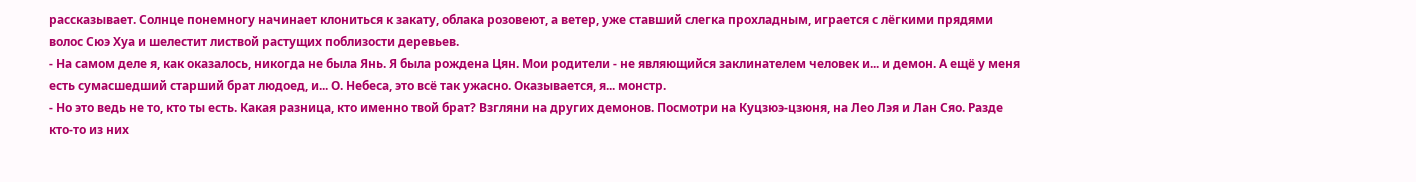рассказывает. Солнце понемногу начинает клониться к закату, облака розовеют, а ветер, уже ставший слегка прохладным, играется с лёгкими прядями волос Сюэ Хуа и шелестит листвой растущих поблизости деревьев.
- На самом деле я, как оказалось, никогда не была Янь. Я была рождена Цян. Мои родители - не являющийся заклинателем человек и... и демон. А ещё у меня есть сумасшедший старший брат людоед, и... О. Небеса, это всё так ужасно. Оказывается, я... монстр.
- Но это ведь не то, кто ты есть. Какая разница, кто именно твой брат? Взгляни на других демонов. Посмотри на Куцзюэ-цзюня, на Лео Лэя и Лан Сяо. Разде кто-то из них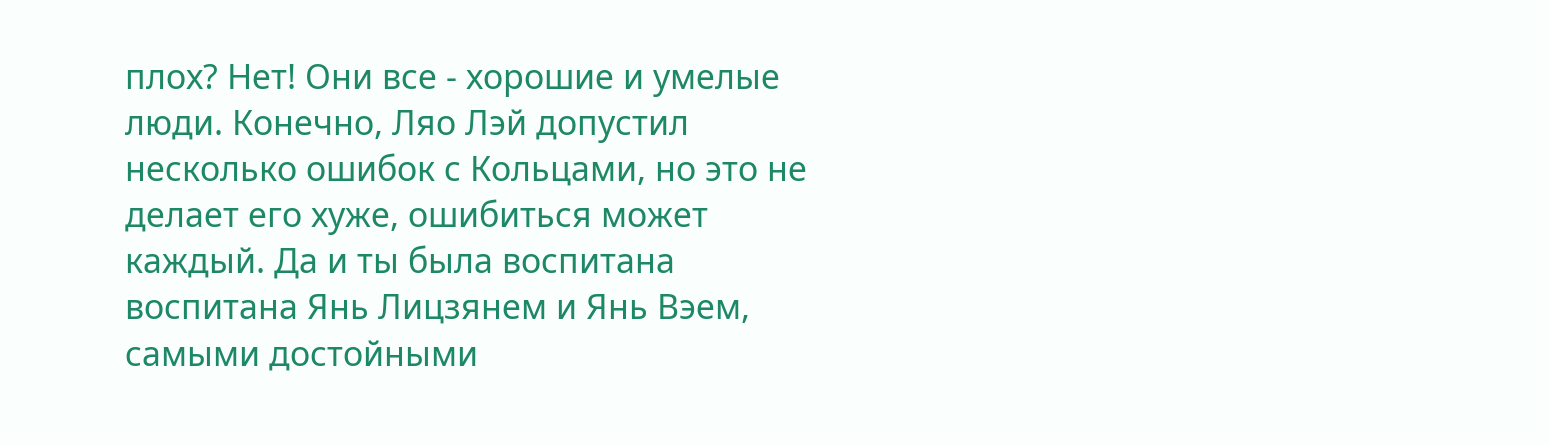плох? Нет! Они все - хорошие и умелые люди. Конечно, Ляо Лэй допустил несколько ошибок с Кольцами, но это не делает его хуже, ошибиться может каждый. Да и ты была воспитана воспитана Янь Лицзянем и Янь Вэем, самыми достойными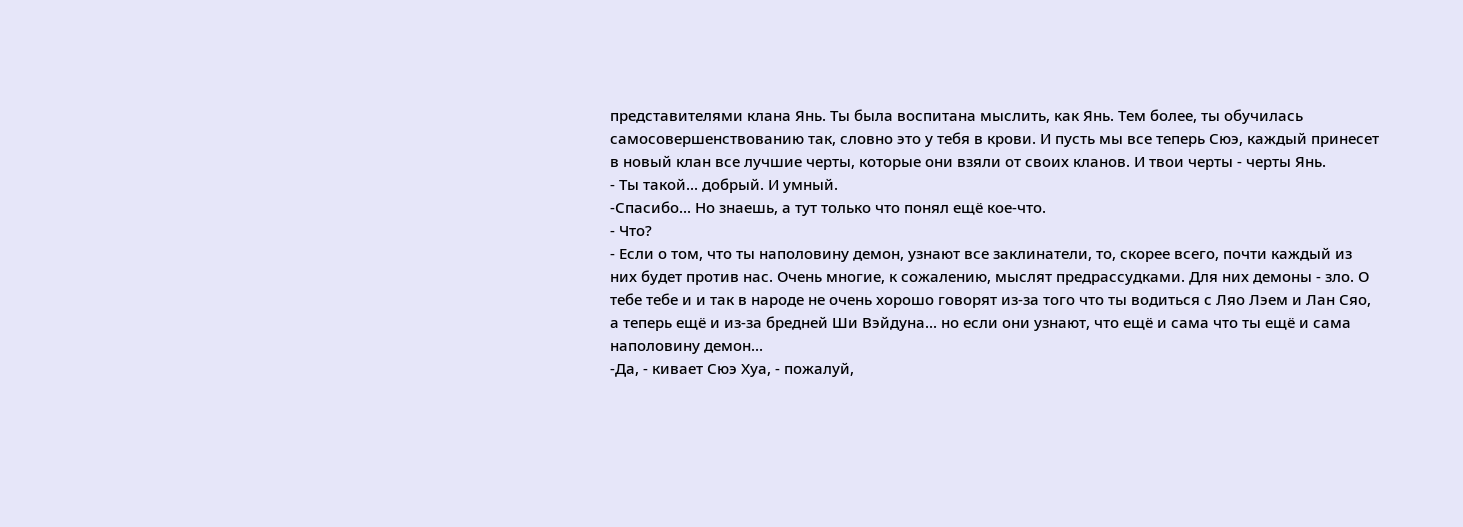представителями клана Янь. Ты была воспитана мыслить, как Янь. Тем более, ты обучилась самосовершенствованию так, словно это у тебя в крови. И пусть мы все теперь Сюэ, каждый принесет в новый клан все лучшие черты, которые они взяли от своих кланов. И твои черты - черты Янь.
- Ты такой... добрый. И умный.
-Спасибо... Но знаешь, а тут только что понял ещё кое-что.
- Что?
- Если о том, что ты наполовину демон, узнают все заклинатели, то, скорее всего, почти каждый из них будет против нас. Очень многие, к сожалению, мыслят предрассудками. Для них демоны - зло. О тебе тебе и и так в народе не очень хорошо говорят из-за того что ты водиться с Ляо Лэем и Лан Сяо, а теперь ещё и из-за бредней Ши Вэйдуна... но если они узнают, что ещё и сама что ты ещё и сама наполовину демон...
-Да, - кивает Сюэ Хуа, - пожалуй,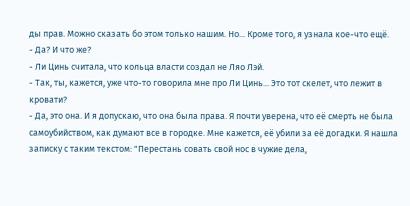ды прав. Можно сказать бо этом только нашим. Но... Кроме того, я узнала кое-что ещё.
- Да? И что же?
- Ли Цинь считала, что кольца власти создал не Ляо Лэй.
- Так, ты, кажется, уже что-то говорила мне про Ли Цинь... Это тот скелет, что лежит в кровати?
- Да, это она. И я допускаю, что она была права. Я почти уверена, что её смерть не была самоубийством, как думают все в городке. Мне кажется, её убили за её догадки. Я нашла записку с таким текстом: "Перестань совать свой нос в чужие дела,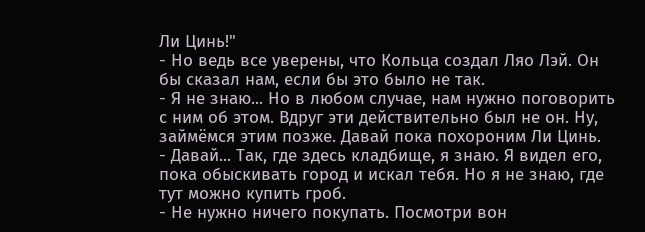Ли Цинь!"
- Но ведь все уверены, что Кольца создал Ляо Лэй. Он бы сказал нам, если бы это было не так.
- Я не знаю... Но в любом случае, нам нужно поговорить с ним об этом. Вдруг эти действительно был не он. Ну, займёмся этим позже. Давай пока похороним Ли Цинь.
- Давай... Так, где здесь кладбище, я знаю. Я видел его, пока обыскивать город и искал тебя. Но я не знаю, где тут можно купить гроб.
- Не нужно ничего покупать. Посмотри вон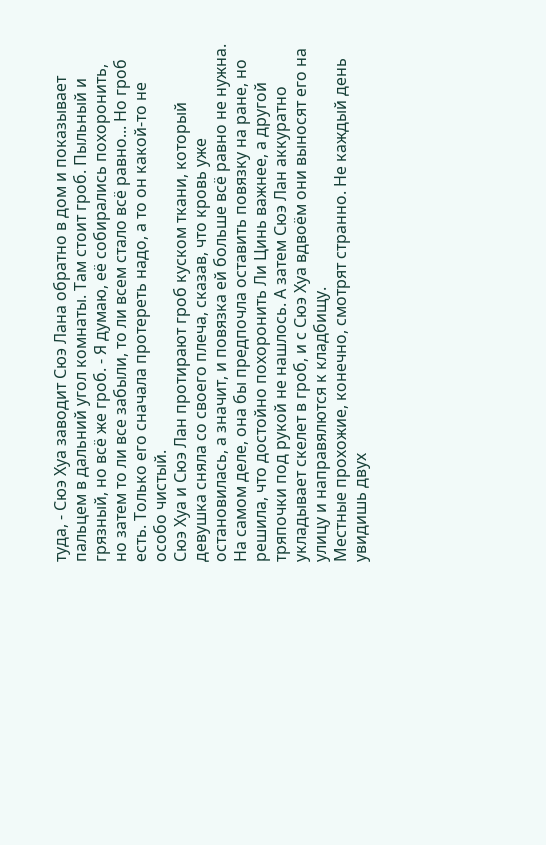туда, - Сюэ Хуа заводит Сюэ Лана обратно в дом и показывает пальцем в дальний угол комнаты. Там стоит гроб. Пыльный и грязный, но всё же гроб. - Я думаю, её собирались похоронить, но затем то ли все забыли, то ли всем стало всё равно... Но гроб есть. Только его сначала протереть надо, а то он какой-то не особо чистый.
Сюэ Хуа и Сюэ Лан протирают гроб куском ткани, который девушка сняла со своего плеча, сказав, что кровь уже остановилась, а значит, и повязка ей больше всё равно не нужна. На самом деле, она бы предпочла оставить повязку на ране, но решила, что достойно похоронить Ли Цинь важнее, а другой тряпочки под рукой не нашлось. А затем Сюэ Лан аккуратно укладывает скелет в гроб, и с Сюэ Хуа вдвоём они выносят его на улицу и направялются к кладбищу.
Местные прохожие, конечно, смотрят странно. Не каждый день увидишь двух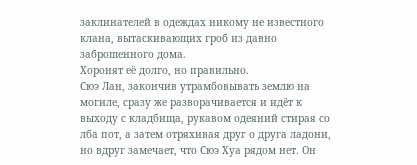заклинателей в одеждах никому не известного клана, вытаскивающих гроб из давно заброшенного дома.
Хоронят её долго, но правильно.
Сюэ Лан, закончив утрамбовывать землю на могиле, сразу же разворачивается и идёт к выходу с кладбища, рукавом одеяний стирая со лба пот, а затем отряхивая друг о друга ладони, но вдруг замечает, что Сюэ Хуа рядом нет. Он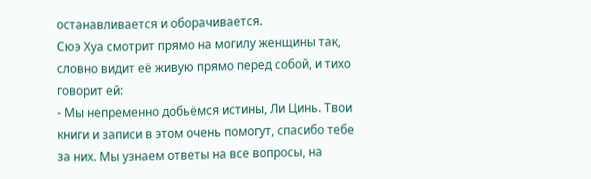останавливается и оборачивается.
Сюэ Хуа смотрит прямо на могилу женщины так, словно видит её живую прямо перед собой, и тихо говорит ей:
- Мы непременно добьёмся истины, Ли Цинь. Твои книги и записи в этом очень помогут, спасибо тебе за них. Мы узнаем ответы на все вопросы, на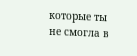которые ты не смогла в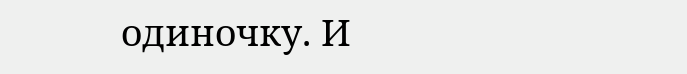одиночку. И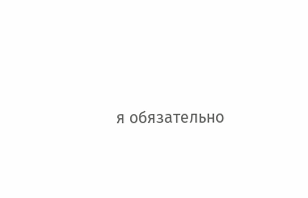я обязательно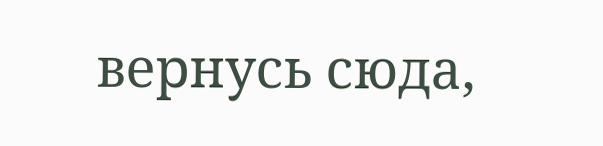вернусь сюда,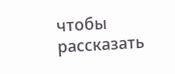чтобы рассказать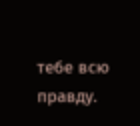тебе всю правду.